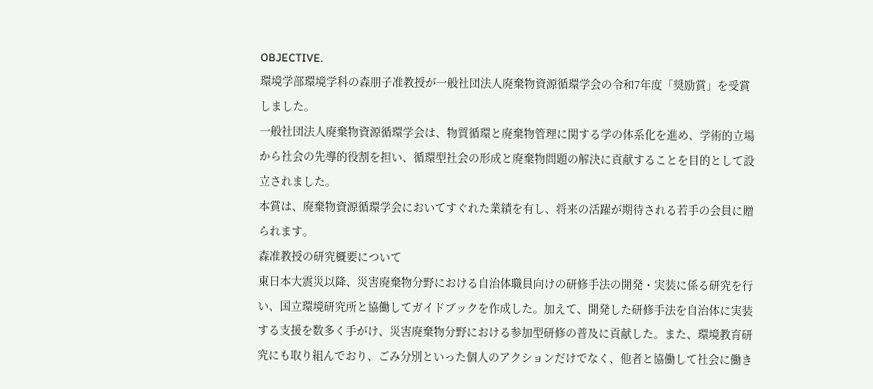OBJECTIVE.
環境学部環境学科の森朋子准教授が一般社団法人廃棄物資源循環学会の令和7年度「奨励賞」を受賞しました。
一般社団法人廃棄物資源循環学会は、物質循環と廃棄物管理に関する学の体系化を進め、学術的立場から社会の先導的役割を担い、循環型社会の形成と廃棄物問題の解決に貢献することを目的として設立されました。
本賞は、廃棄物資源循環学会においてすぐれた業績を有し、将来の活躍が期待される若手の会員に贈られます。
森准教授の研究概要について
東日本大震災以降、災害廃棄物分野における自治体職員向けの研修手法の開発・実装に係る研究を行い、国立環境研究所と協働してガイドブックを作成した。加えて、開発した研修手法を自治体に実装する支援を数多く手がけ、災害廃棄物分野における参加型研修の普及に貢献した。また、環境教育研究にも取り組んでおり、ごみ分別といった個人のアクションだけでなく、他者と協働して社会に働き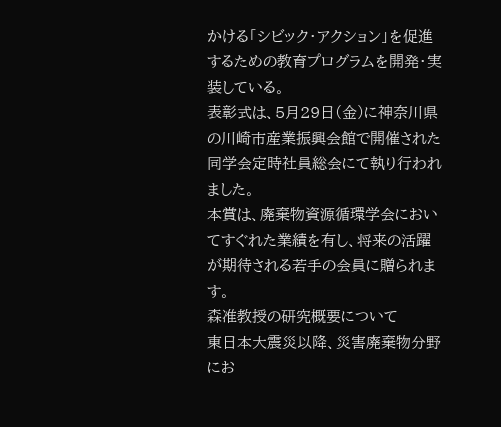かける「シビック・アクション」を促進するための教育プログラムを開発・実装している。
表彰式は、5月29日(金)に神奈川県の川崎市産業振興会館で開催された同学会定時社員総会にて執り行われました。
本賞は、廃棄物資源循環学会においてすぐれた業績を有し、将来の活躍が期待される若手の会員に贈られます。
森准教授の研究概要について
東日本大震災以降、災害廃棄物分野にお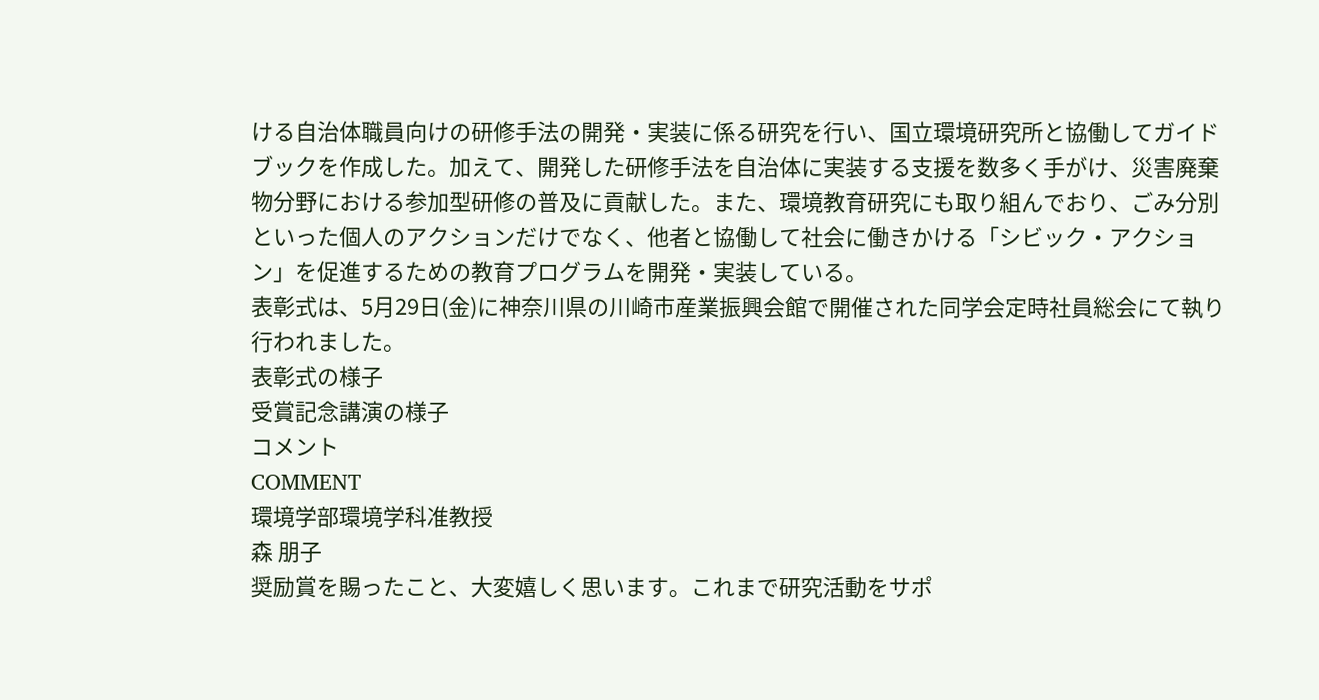ける自治体職員向けの研修手法の開発・実装に係る研究を行い、国立環境研究所と協働してガイドブックを作成した。加えて、開発した研修手法を自治体に実装する支援を数多く手がけ、災害廃棄物分野における参加型研修の普及に貢献した。また、環境教育研究にも取り組んでおり、ごみ分別といった個人のアクションだけでなく、他者と協働して社会に働きかける「シビック・アクション」を促進するための教育プログラムを開発・実装している。
表彰式は、5月29日(金)に神奈川県の川崎市産業振興会館で開催された同学会定時社員総会にて執り行われました。
表彰式の様子
受賞記念講演の様子
コメント
COMMENT
環境学部環境学科准教授
森 朋子
奨励賞を賜ったこと、大変嬉しく思います。これまで研究活動をサポ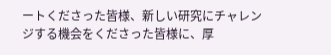ートくださった皆様、新しい研究にチャレンジする機会をくださった皆様に、厚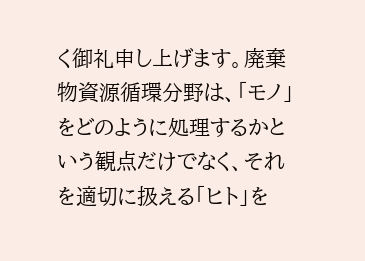く御礼申し上げます。廃棄物資源循環分野は、「モノ」をどのように処理するかという観点だけでなく、それを適切に扱える「ヒト」を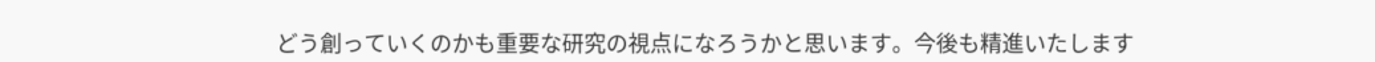どう創っていくのかも重要な研究の視点になろうかと思います。今後も精進いたします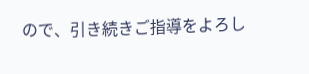ので、引き続きご指導をよろし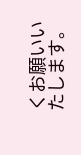くお願いいたします。